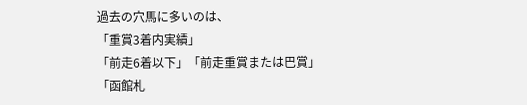過去の穴馬に多いのは、
「重賞3着内実績」
「前走6着以下」「前走重賞または巴賞」
「函館札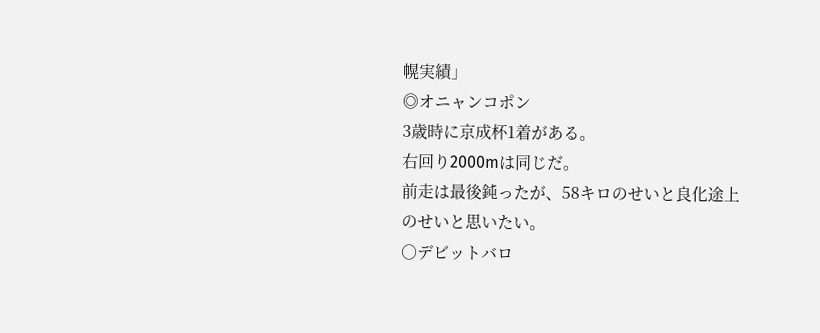幌実績」
◎オニャンコポン
3歳時に京成杯1着がある。
右回り2000mは同じだ。
前走は最後鈍ったが、58キロのせいと良化途上のせいと思いたい。
○デビットバロ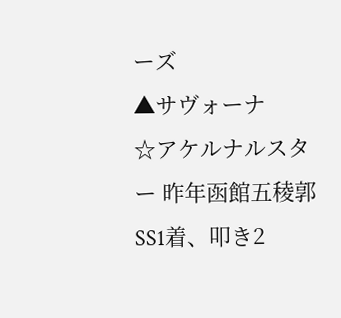ーズ
▲サヴォーナ
☆アケルナルスター 昨年函館五稜郭SS1着、叩き2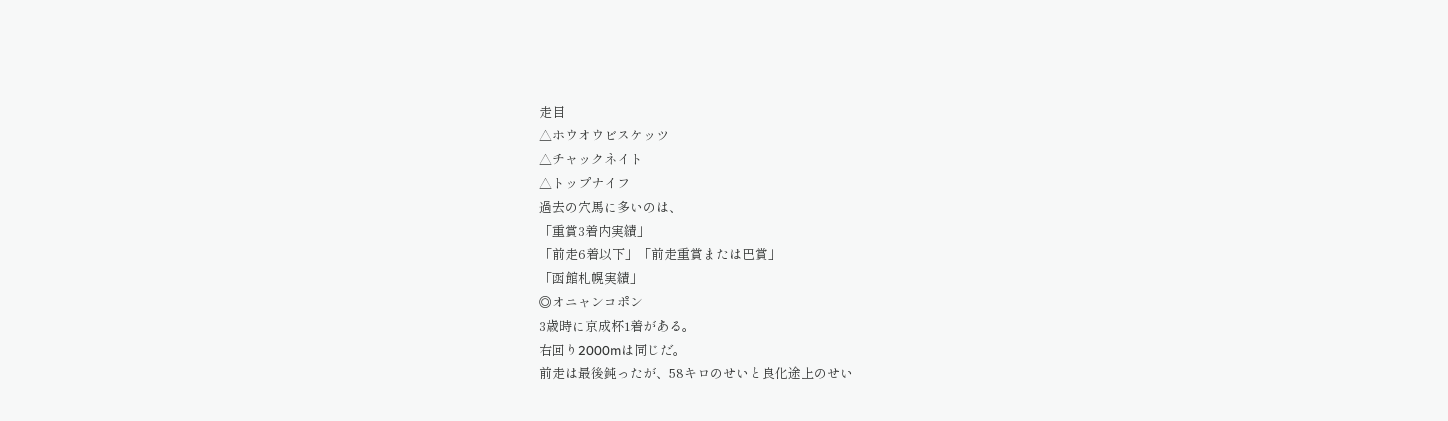走目
△ホウオウビスケッツ
△チャックネイト
△トップナイフ
過去の穴馬に多いのは、
「重賞3着内実績」
「前走6着以下」「前走重賞または巴賞」
「函館札幌実績」
◎オニャンコポン
3歳時に京成杯1着がある。
右回り2000mは同じだ。
前走は最後鈍ったが、58キロのせいと良化途上のせい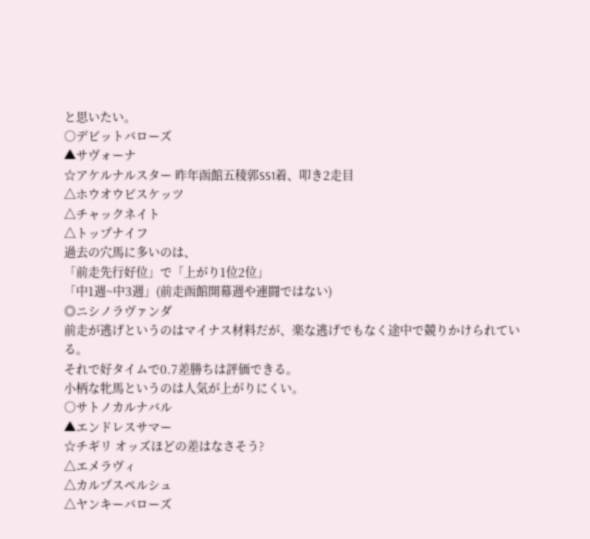と思いたい。
○デビットバローズ
▲サヴォーナ
☆アケルナルスター 昨年函館五稜郭SS1着、叩き2走目
△ホウオウビスケッツ
△チャックネイト
△トップナイフ
過去の穴馬に多いのは、
「前走先行好位」で「上がり1位2位」
「中1週~中3週」(前走函館開幕週や連闘ではない)
◎ニシノラヴァンダ
前走が逃げというのはマイナス材料だが、楽な逃げでもなく途中で競りかけられている。
それで好タイムで0.7差勝ちは評価できる。
小柄な牝馬というのは人気が上がりにくい。
○サトノカルナバル
▲エンドレスサマー
☆チギリ オッズほどの差はなさそう?
△エメラヴィ
△カルプスペルシュ
△ヤンキーバローズ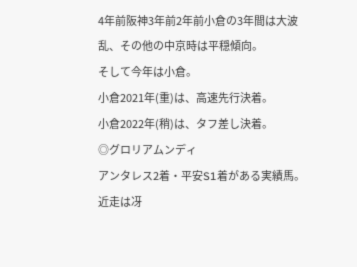4年前阪神3年前2年前小倉の3年間は大波乱、その他の中京時は平穏傾向。
そして今年は小倉。
小倉2021年(重)は、高速先行決着。
小倉2022年(稍)は、タフ差し決着。
◎グロリアムンディ
アンタレス2着・平安S1着がある実績馬。
近走は冴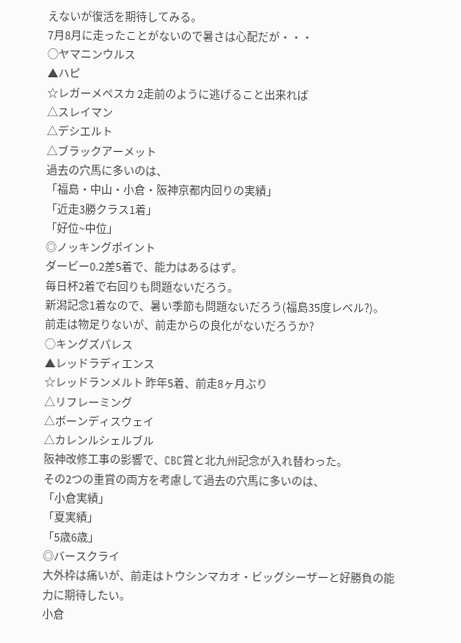えないが復活を期待してみる。
7月8月に走ったことがないので暑さは心配だが・・・
○ヤマニンウルス
▲ハピ
☆レガーメペスカ 2走前のように逃げること出来れば
△スレイマン
△デシエルト
△ブラックアーメット
過去の穴馬に多いのは、
「福島・中山・小倉・阪神京都内回りの実績」
「近走3勝クラス1着」
「好位~中位」
◎ノッキングポイント
ダービー0.2差5着で、能力はあるはず。
毎日杯2着で右回りも問題ないだろう。
新潟記念1着なので、暑い季節も問題ないだろう(福島35度レベル?)。
前走は物足りないが、前走からの良化がないだろうか?
○キングズパレス
▲レッドラディエンス
☆レッドランメルト 昨年5着、前走8ヶ月ぶり
△リフレーミング
△ボーンディスウェイ
△カレンルシェルブル
阪神改修工事の影響で、CBC賞と北九州記念が入れ替わった。
その2つの重賞の両方を考慮して過去の穴馬に多いのは、
「小倉実績」
「夏実績」
「5歳6歳」
◎バースクライ
大外枠は痛いが、前走はトウシンマカオ・ビッグシーザーと好勝負の能力に期待したい。
小倉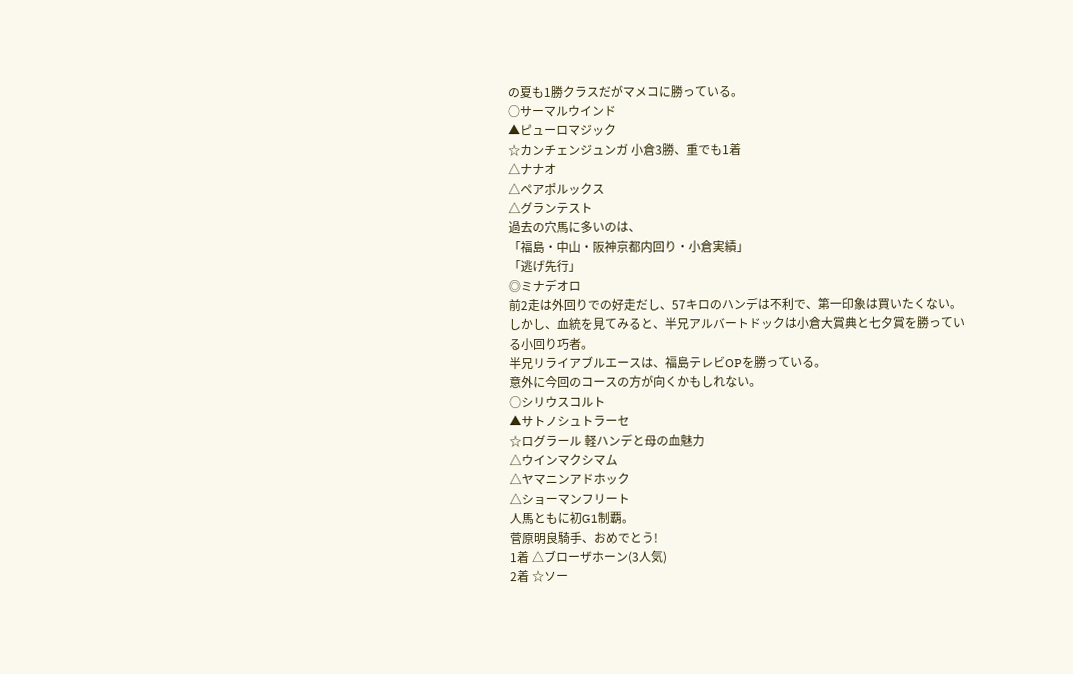の夏も1勝クラスだがマメコに勝っている。
○サーマルウインド
▲ピューロマジック
☆カンチェンジュンガ 小倉3勝、重でも1着
△ナナオ
△ペアポルックス
△グランテスト
過去の穴馬に多いのは、
「福島・中山・阪神京都内回り・小倉実績」
「逃げ先行」
◎ミナデオロ
前2走は外回りでの好走だし、57キロのハンデは不利で、第一印象は買いたくない。
しかし、血統を見てみると、半兄アルバートドックは小倉大賞典と七夕賞を勝っている小回り巧者。
半兄リライアブルエースは、福島テレビOPを勝っている。
意外に今回のコースの方が向くかもしれない。
○シリウスコルト
▲サトノシュトラーセ
☆ログラール 軽ハンデと母の血魅力
△ウインマクシマム
△ヤマニンアドホック
△ショーマンフリート
人馬ともに初G1制覇。
菅原明良騎手、おめでとう!
1着 △ブローザホーン(3人気)
2着 ☆ソー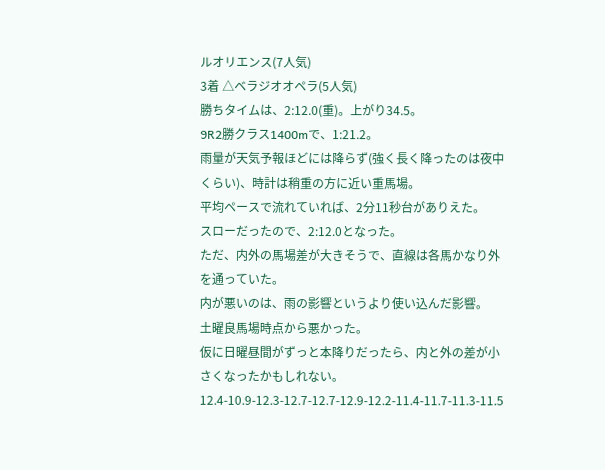ルオリエンス(7人気)
3着 △ベラジオオペラ(5人気)
勝ちタイムは、2:12.0(重)。上がり34.5。
9R2勝クラス1400mで、1:21.2。
雨量が天気予報ほどには降らず(強く長く降ったのは夜中くらい)、時計は稍重の方に近い重馬場。
平均ペースで流れていれば、2分11秒台がありえた。
スローだったので、2:12.0となった。
ただ、内外の馬場差が大きそうで、直線は各馬かなり外を通っていた。
内が悪いのは、雨の影響というより使い込んだ影響。
土曜良馬場時点から悪かった。
仮に日曜昼間がずっと本降りだったら、内と外の差が小さくなったかもしれない。
12.4-10.9-12.3-12.7-12.7-12.9-12.2-11.4-11.7-11.3-11.5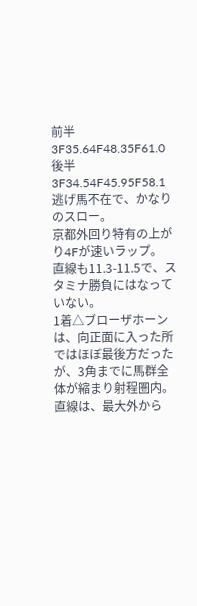前半3F35.64F48.35F61.0
後半3F34.54F45.95F58.1
逃げ馬不在で、かなりのスロー。
京都外回り特有の上がり4Fが速いラップ。
直線も11.3-11.5で、スタミナ勝負にはなっていない。
1着△ブローザホーンは、向正面に入った所ではほぼ最後方だったが、3角までに馬群全体が縮まり射程圏内。
直線は、最大外から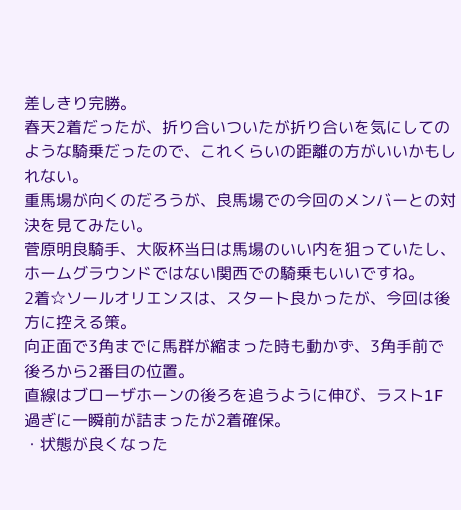差しきり完勝。
春天2着だったが、折り合いついたが折り合いを気にしてのような騎乗だったので、これくらいの距離の方がいいかもしれない。
重馬場が向くのだろうが、良馬場での今回のメンバーとの対決を見てみたい。
菅原明良騎手、大阪杯当日は馬場のいい内を狙っていたし、ホームグラウンドではない関西での騎乗もいいですね。
2着☆ソールオリエンスは、スタート良かったが、今回は後方に控える策。
向正面で3角までに馬群が縮まった時も動かず、3角手前で後ろから2番目の位置。
直線はブローザホーンの後ろを追うように伸び、ラスト1F過ぎに一瞬前が詰まったが2着確保。
・状態が良くなった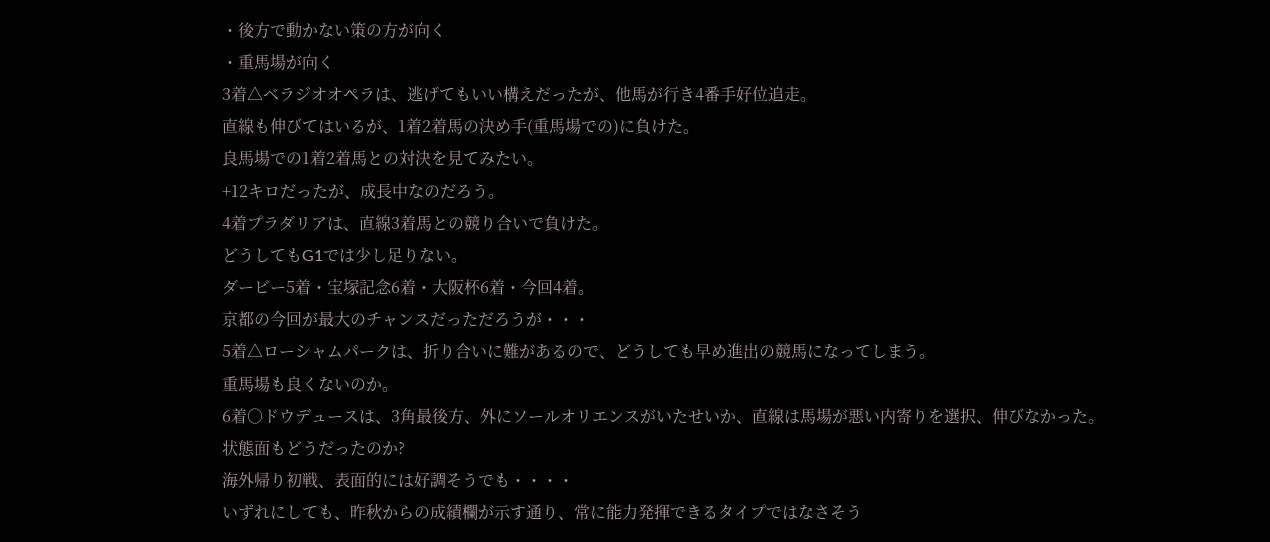・後方で動かない策の方が向く
・重馬場が向く
3着△ベラジオオペラは、逃げてもいい構えだったが、他馬が行き4番手好位追走。
直線も伸びてはいるが、1着2着馬の決め手(重馬場での)に負けた。
良馬場での1着2着馬との対決を見てみたい。
+12キロだったが、成長中なのだろう。
4着プラダリアは、直線3着馬との競り合いで負けた。
どうしてもG1では少し足りない。
ダービー5着・宝塚記念6着・大阪杯6着・今回4着。
京都の今回が最大のチャンスだっただろうが・・・
5着△ローシャムパークは、折り合いに難があるので、どうしても早め進出の競馬になってしまう。
重馬場も良くないのか。
6着○ドウデュースは、3角最後方、外にソールオリエンスがいたせいか、直線は馬場が悪い内寄りを選択、伸びなかった。
状態面もどうだったのか?
海外帰り初戦、表面的には好調そうでも・・・・
いずれにしても、昨秋からの成績欄が示す通り、常に能力発揮できるタイプではなさそう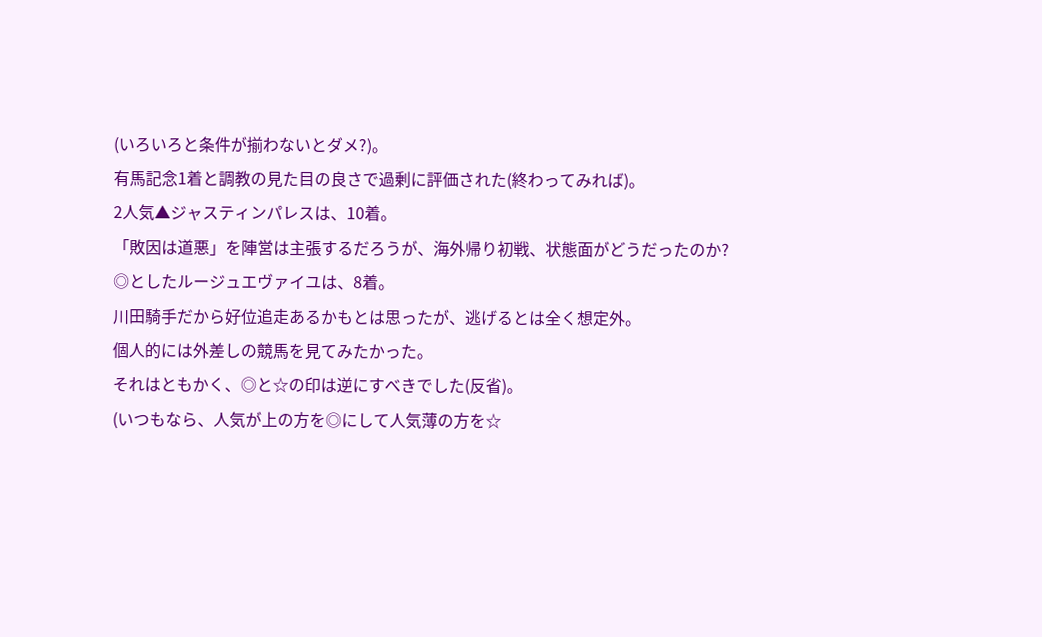(いろいろと条件が揃わないとダメ?)。
有馬記念1着と調教の見た目の良さで過剰に評価された(終わってみれば)。
2人気▲ジャスティンパレスは、10着。
「敗因は道悪」を陣営は主張するだろうが、海外帰り初戦、状態面がどうだったのか?
◎としたルージュエヴァイユは、8着。
川田騎手だから好位追走あるかもとは思ったが、逃げるとは全く想定外。
個人的には外差しの競馬を見てみたかった。
それはともかく、◎と☆の印は逆にすべきでした(反省)。
(いつもなら、人気が上の方を◎にして人気薄の方を☆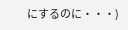にするのに・・・)